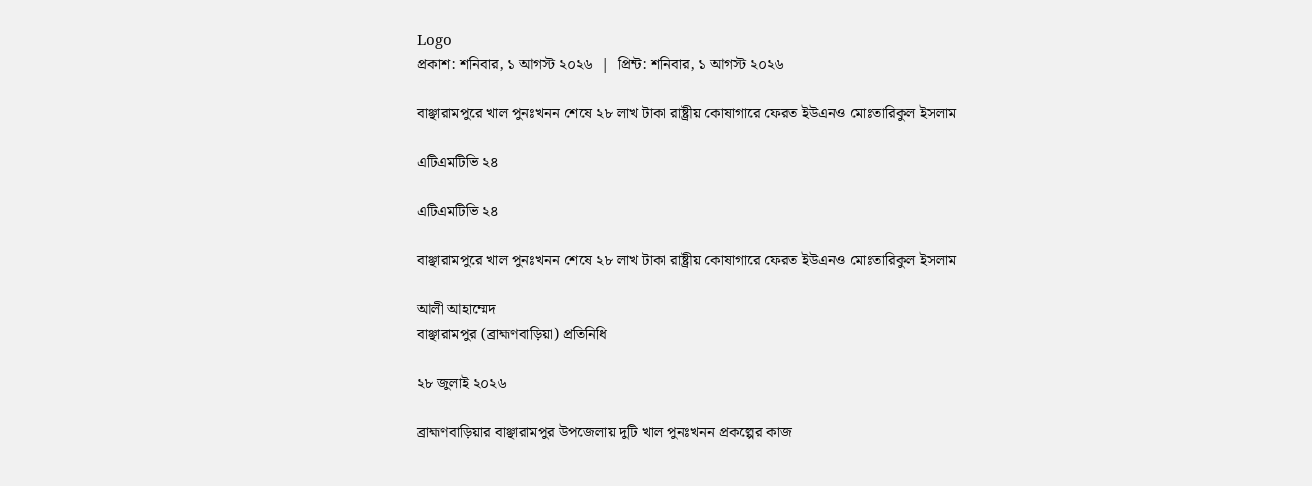Logo
প্রকাশ: শনিবার, ১ আগস্ট ২০২৬  |  প্রিন্ট: শনিবার, ১ আগস্ট ২০২৬

বাঞ্ছারামপুরে খাল পুনঃখনন শেষে ২৮ লাখ টাকা রাষ্ট্রীয় কোষাগারে ফেরত ইউএনও মোঃতারিকুল ইসলাম

এটিএমটিভি ২৪

এটিএমটিভি ২৪

বাঞ্ছারামপুরে খাল পুনঃখনন শেষে ২৮ লাখ টাকা রাষ্ট্রীয় কোষাগারে ফেরত ইউএনও মোঃতারিকুল ইসলাম

আলী আহাম্মেদ
বাঞ্ছারামপুর (ব্রাহ্মণবাড়িয়া) প্রতিনিধি

২৮ জুলাই ২০২৬

ব্রাহ্মণবাড়িয়ার বাঞ্ছারামপুর উপজেলায় দুটি খাল পুনঃখনন প্রকল্পের কাজ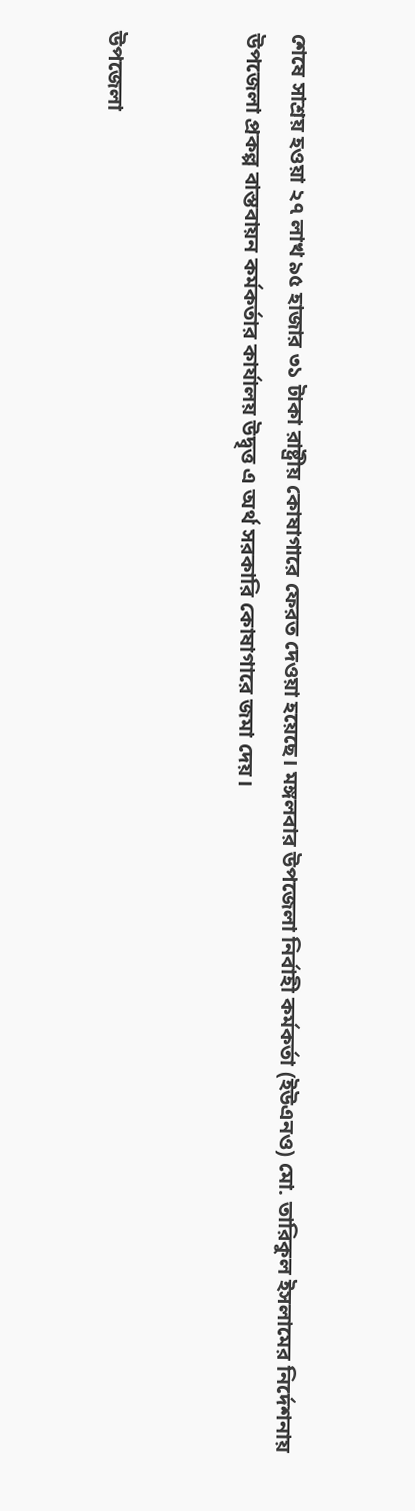শেষে সাশ্রয় হওয়া ২৭ লাখ ৯৫ হাজার ৩১ টাকা রাষ্ট্রীয় কোষাগারে ফেরত দেওয়া হয়েছে। মঙ্গলবার উপজেলা নির্বাহী কর্মকর্তা (ইউএনও) মো. তারিকুল ইসলামের নির্দেশনায় উপজেলা প্রকল্প বাস্তবায়ন কর্মকর্তার কার্যালয় উদ্বৃত্ত এ অর্থ সরকারি কোষাগারে জমা দেয়।


উপজেলা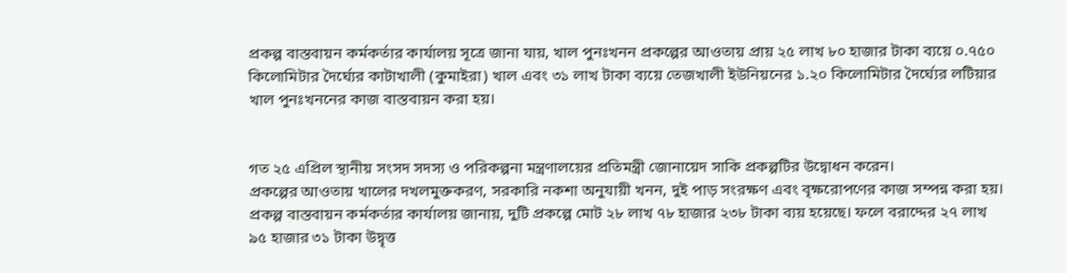প্রকল্প বাস্তবায়ন কর্মকর্তার কার্যালয় সূত্রে জানা যায়, খাল পুনঃখনন প্রকল্পের আওতায় প্রায় ২৫ লাখ ৮০ হাজার টাকা ব্যয়ে ০.৭৫০ কিলোমিটার দৈর্ঘ্যের কাটাখালী (কুমাইরা) খাল এবং ৩১ লাখ টাকা ব্যয়ে তেজখালী ইউনিয়নের ১.২০ কিলোমিটার দৈর্ঘ্যের লটিয়ার খাল পুনঃখননের কাজ বাস্তবায়ন করা হয়।


গত ২৫ এপ্রিল স্থানীয় সংসদ সদস্য ও পরিকল্পনা মন্ত্রণালয়ের প্রতিমন্ত্রী জোনায়েদ সাকি প্রকল্পটির উদ্বোধন করেন।
প্রকল্পের আওতায় খালের দখলমুক্তকরণ, সরকারি নকশা অনুযায়ী খনন, দুই পাড় সংরক্ষণ এবং বৃক্ষরোপণের কাজ সম্পন্ন করা হয়।
প্রকল্প বাস্তবায়ন কর্মকর্তার কার্যালয় জানায়, দুটি প্রকল্পে মোট ২৮ লাখ ৭৮ হাজার ২৩৮ টাকা ব্যয় হয়েছে। ফলে বরাদ্দের ২৭ লাখ ৯৫ হাজার ৩১ টাকা উদ্বৃত্ত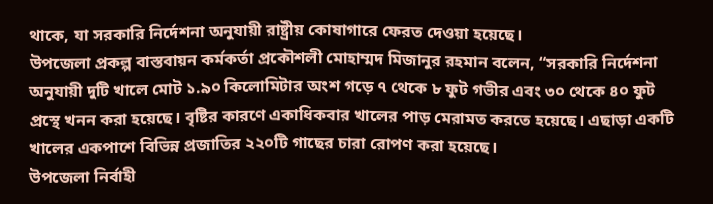থাকে, যা সরকারি নির্দেশনা অনুযায়ী রাষ্ট্রীয় কোষাগারে ফেরত দেওয়া হয়েছে।
উপজেলা প্রকল্প বাস্তবায়ন কর্মকর্তা প্রকৌশলী মোহাম্মদ মিজানুর রহমান বলেন, “সরকারি নির্দেশনা অনুযায়ী দুটি খালে মোট ১.৯০ কিলোমিটার অংশ গড়ে ৭ থেকে ৮ ফুট গভীর এবং ৩০ থেকে ৪০ ফুট প্রস্থে খনন করা হয়েছে। বৃষ্টির কারণে একাধিকবার খালের পাড় মেরামত করতে হয়েছে। এছাড়া একটি খালের একপাশে বিভিন্ন প্রজাতির ২২০টি গাছের চারা রোপণ করা হয়েছে।
উপজেলা নির্বাহী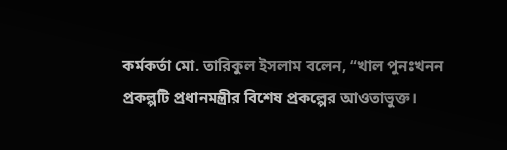কর্মকর্তা মো. তারিকুল ইসলাম বলেন, “খাল পুনঃখনন প্রকল্পটি প্রধানমন্ত্রীর বিশেষ প্রকল্পের আওতাভুক্ত।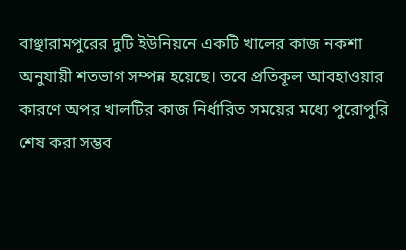বাঞ্ছারামপুরের দুটি ইউনিয়নে একটি খালের কাজ নকশা অনুযায়ী শতভাগ সম্পন্ন হয়েছে। তবে প্রতিকূল আবহাওয়ার কারণে অপর খালটির কাজ নির্ধারিত সময়ের মধ্যে পুরোপুরি শেষ করা সম্ভব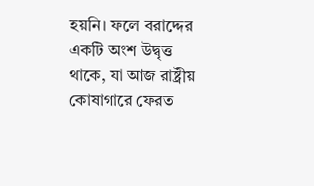হয়নি। ফলে বরাদ্দের একটি অংশ উদ্বৃত্ত থাকে, যা আজ রাষ্ট্রীয় কোষাগারে ফেরত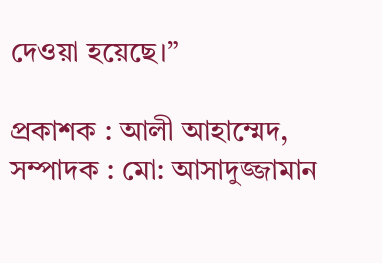দেওয়া হয়েছে।”

প্রকাশক : আলী আহাম্মেদ, সম্পাদক : মো: আসাদুজ্জামান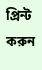প্রিন্ট করুন